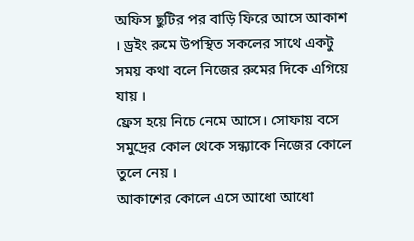অফিস ছুটির পর বাড়ি ফিরে আসে আকাশ । ড্রইং রুমে উপস্থিত সকলের সাথে একটু সময় কথা বলে নিজের রুমের দিকে এগিয়ে যায় ।
ফ্রেস হয়ে নিচে নেমে আসে। সোফায় বসে সমুদ্রের কোল থেকে সন্ধ্যাকে নিজের কোলে তুলে নেয় ।
আকাশের কোলে এসে আধো আধো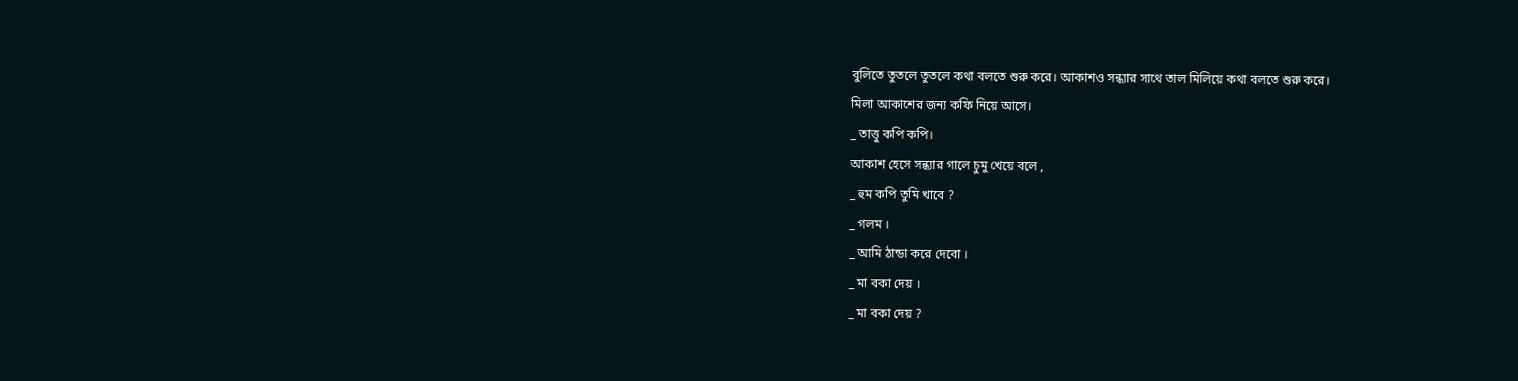বুলিতে তুতলে তুতলে কথা বলতে শুরু করে। আকাশও সন্ধ্যার সাথে তাল মিলিয়ে কথা বলতে শুরু করে।
মিলা আকাশের জন্য কফি নিয়ে আসে।
_ তাত্তু কপি কপি।
আকাশ হেসে সন্ধ্যার গালে চুমু খেয়ে বলে ,
_ হুম কপি তুমি খাবে ?
_ গলম ।
_ আমি ঠান্ডা করে দেবো ।
_ মা বকা দেয় ।
_ মা বকা দেয় ?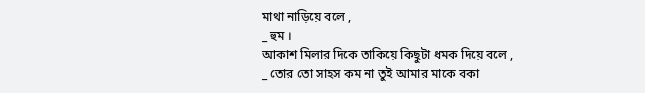মাথা নাড়িয়ে বলে ,
_ হুম ।
আকাশ মিলার দিকে তাকিয়ে কিছুটা ধমক দিয়ে বলে ,
_ তোর তো সাহস কম না তুই আমার মাকে বকা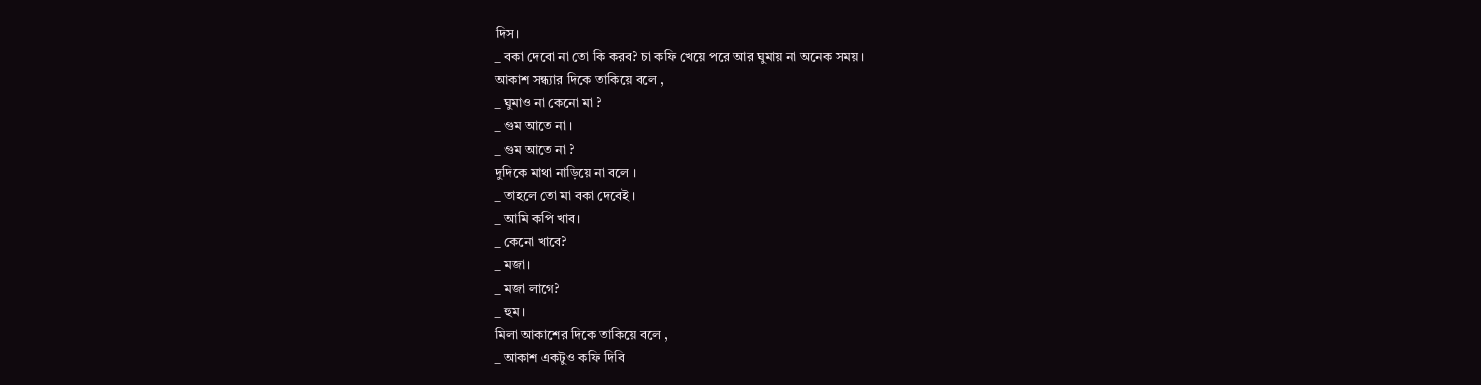দিস।
_ বকা দেবো না তো কি করব? চা কফি খেয়ে পরে আর ঘুমায় না অনেক সময়।
আকাশ সন্ধ্যার দিকে তাকিয়ে বলে ,
_ ঘুমাও না কেনো মা ?
_ গুম আতে না ।
_ গুম আতে না ?
দুদিকে মাথা নাড়িয়ে না বলে ।
_ তাহলে তো মা বকা দেবেই ।
_ আমি কপি খাব।
_ কেনো খাবে?
_ মজা।
_ মজা লাগে?
_ হুম।
মিলা আকাশের দিকে তাকিয়ে বলে ,
_ আকাশ একটুও কফি দিবি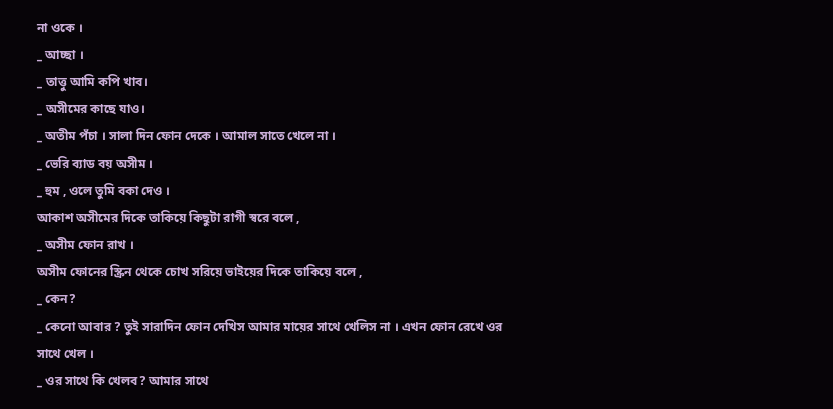না ওকে ।
_ আচ্ছা ।
_ তাত্তু আমি কপি খাব।
_ অসীমের কাছে যাও।
_ অতীম পঁচা । সালা দিন ফোন দেকে । আমাল সাতে খেলে না ।
_ ভেরি ব্যাড বয় অসীম ।
_ হুম , ওলে তুমি বকা দেও ।
আকাশ অসীমের দিকে তাকিয়ে কিছুটা রাগী স্বরে বলে ,
_ অসীম ফোন রাখ ।
অসীম ফোনের স্ক্রিন থেকে চোখ সরিয়ে ভাইয়ের দিকে তাকিয়ে বলে ,
_ কেন?
_ কেনো আবার ? তুই সারাদিন ফোন দেখিস আমার মায়ের সাথে খেলিস না । এখন ফোন রেখে ওর সাথে খেল ।
_ ওর সাথে কি খেলব? আমার সাথে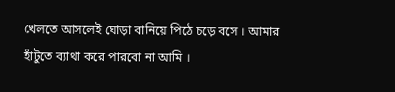খেলতে আসলেই ঘোড়া বানিয়ে পিঠে চড়ে বসে । আমার হাঁটুতে ব্যাথা করে পারবো না আমি ।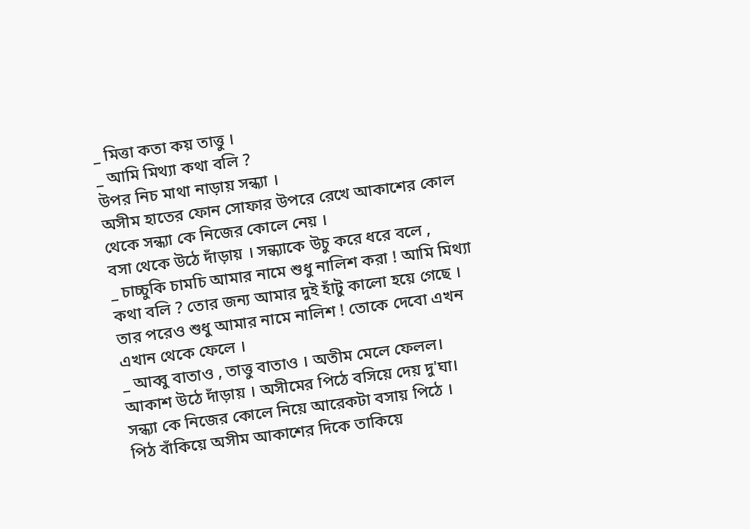_ মিত্তা কতা কয় তাত্তু ।
_ আমি মিথ্যা কথা বলি ?
উপর নিচ মাথা নাড়ায় সন্ধ্যা ।
অসীম হাতের ফোন সোফার উপরে রেখে আকাশের কোল থেকে সন্ধ্যা কে নিজের কোলে নেয় ।
বসা থেকে উঠে দাঁড়ায় । সন্ধ্যাকে উচু করে ধরে বলে ,
_ চাচ্চুকি চামচি আমার নামে শুধু নালিশ করা ! আমি মিথ্যা কথা বলি ? তোর জন্য আমার দুই হাঁটু কালো হয়ে গেছে । তার পরেও শুধু আমার নামে নালিশ ! তোকে দেবো এখন এখান থেকে ফেলে ।
_ আব্বু বাতাও , তাত্তু বাতাও । অতীম মেলে ফেলল।
আকাশ উঠে দাঁড়ায় । অসীমের পিঠে বসিয়ে দেয় দু'ঘা।
সন্ধ্যা কে নিজের কোলে নিয়ে আরেকটা বসায় পিঠে ।
পিঠ বাঁকিয়ে অসীম আকাশের দিকে তাকিয়ে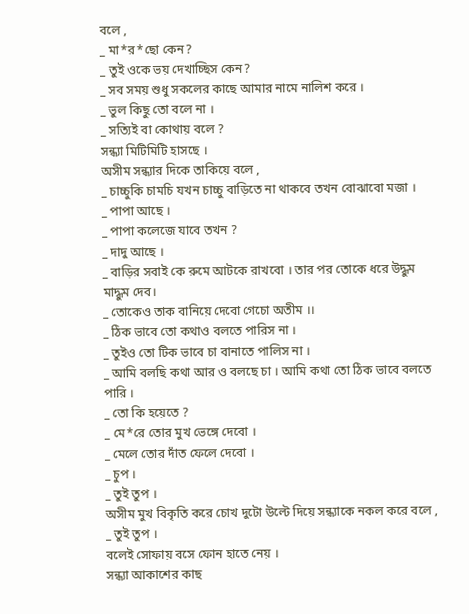বলে ,
_ মা*র*ছো কেন?
_ তুই ওকে ভয় দেখাচ্ছিস কেন?
_ সব সময় শুধু সকলের কাছে আমার নামে নালিশ করে ।
_ ভুল কিছু তো বলে না ।
_ সত্যিই বা কোথায় বলে ?
সন্ধ্যা মিটিমিটি হাসছে ।
অসীম সন্ধ্যার দিকে তাকিয়ে বলে ,
_ চাচ্চুকি চামচি যখন চাচ্চু বাড়িতে না থাকবে তখন বোঝাবো মজা ।
_ পাপা আছে ।
_ পাপা কলেজে যাবে তখন ?
_ দাদু আছে ।
_ বাড়ির সবাই কে রুমে আটকে রাখবো । তার পর তোকে ধরে উদ্ধুম মাদ্ধুম দেব।
_ তোকেও তাক বানিয়ে দেবো গেচো অতীম ।।
_ ঠিক ভাবে তো কথাও বলতে পারিস না ।
_ তুইও তো টিক ভাবে চা বানাতে পালিস না ।
_ আমি বলছি কথা আর ও বলছে চা । আমি কথা তো ঠিক ভাবে বলতে পারি ।
_ তো কি হয়েতে ?
_ মে*রে তোর মুখ ভেঙ্গে দেবো ।
_ মেলে তোর দাঁত ফেলে দেবো ।
_ চুপ ।
_ তুই তুপ ।
অসীম মুখ বিকৃতি করে চোখ দুটো উল্টে দিয়ে সন্ধ্যাকে নকল করে বলে ,
_ তুই তুপ ।
বলেই সোফায় বসে ফোন হাতে নেয় ।
সন্ধ্যা আকাশের কাছ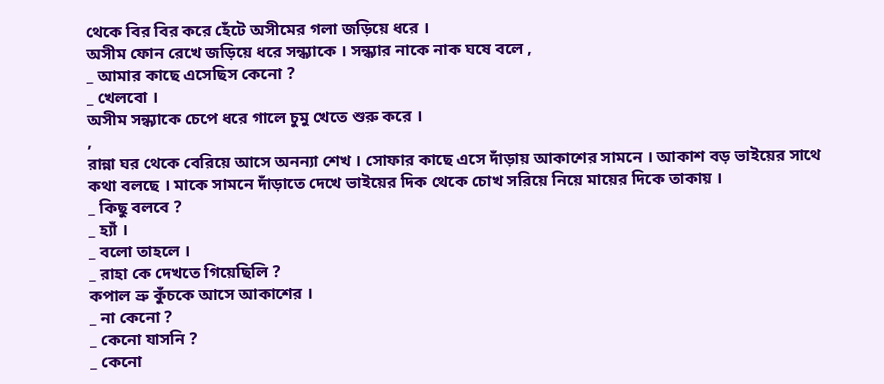থেকে বির বির করে হেঁটে অসীমের গলা জড়িয়ে ধরে ।
অসীম ফোন রেখে জড়িয়ে ধরে সন্ধ্যাকে । সন্ধ্যার নাকে নাক ঘষে বলে ,
_ আমার কাছে এসেছিস কেনো ?
_ খেলবো ।
অসীম সন্ধ্যাকে চেপে ধরে গালে চুমু খেতে শুরু করে ।
,
রান্না ঘর থেকে বেরিয়ে আসে অনন্যা শেখ । সোফার কাছে এসে দাঁড়ায় আকাশের সামনে । আকাশ বড় ভাইয়ের সাথে কথা বলছে । মাকে সামনে দাঁড়াতে দেখে ভাইয়ের দিক থেকে চোখ সরিয়ে নিয়ে মায়ের দিকে তাকায় ।
_ কিছু বলবে ?
_ হ্যাঁ ।
_ বলো তাহলে ।
_ রাহা কে দেখতে গিয়েছিলি ?
কপাল ভ্রু কুঁচকে আসে আকাশের ।
_ না কেনো ?
_ কেনো যাসনি ?
_ কেনো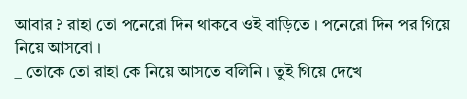আবার ? রাহা তো পনেরো দিন থাকবে ওই বাড়িতে । পনেরো দিন পর গিয়ে নিয়ে আসবো ।
_ তোকে তো রাহা কে নিয়ে আসতে বলিনি । তুই গিয়ে দেখে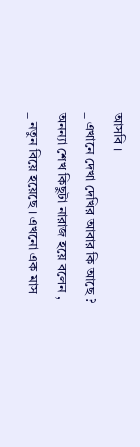আসবি ।
_ এখানে দেখা দেখির আবার কি আছে ?
অনন্যা শেখ কিছুটা নারাজ হয়ে বলেন ,
_ নতুন বিয়ে হয়েছে । এখনো এক মাস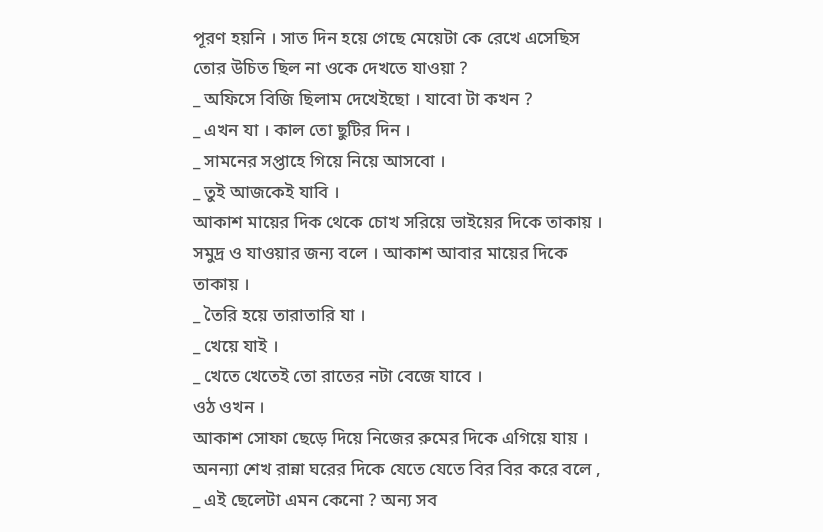পূরণ হয়নি । সাত দিন হয়ে গেছে মেয়েটা কে রেখে এসেছিস তোর উচিত ছিল না ওকে দেখতে যাওয়া ?
_ অফিসে বিজি ছিলাম দেখেইছো । যাবো টা কখন ?
_ এখন যা । কাল তো ছুটির দিন ।
_ সামনের সপ্তাহে গিয়ে নিয়ে আসবো ।
_ তুই আজকেই যাবি ।
আকাশ মায়ের দিক থেকে চোখ সরিয়ে ভাইয়ের দিকে তাকায় । সমুদ্র ও যাওয়ার জন্য বলে । আকাশ আবার মায়ের দিকে তাকায় ।
_ তৈরি হয়ে তারাতারি যা ।
_ খেয়ে যাই ।
_ খেতে খেতেই তো রাতের নটা বেজে যাবে ।
ওঠ ওখন ।
আকাশ সোফা ছেড়ে দিয়ে নিজের রুমের দিকে এগিয়ে যায় । অনন্যা শেখ রান্না ঘরের দিকে যেতে যেতে বির বির করে বলে ,
_ এই ছেলেটা এমন কেনো ? অন্য সব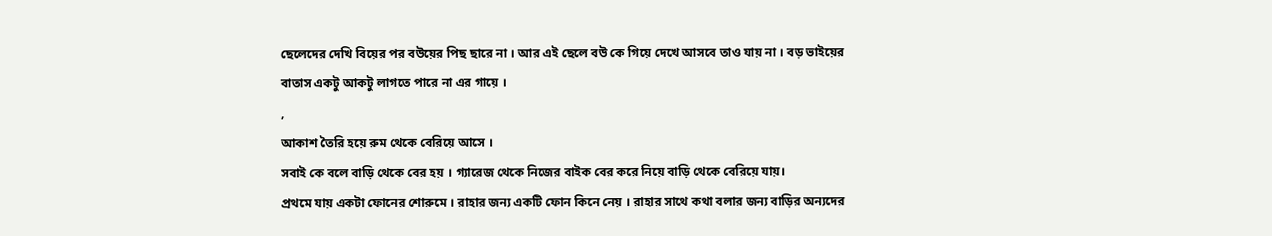ছেলেদের দেখি বিয়ের পর বউয়ের পিছ ছারে না । আর এই ছেলে বউ কে গিয়ে দেখে আসবে তাও যায় না । বড় ভাইয়ের বাতাস একটু আকটু লাগতে পারে না এর গায়ে ।
,
আকাশ তৈরি হয়ে রুম থেকে বেরিয়ে আসে ।
সবাই কে বলে বাড়ি থেকে বের হয় । গ্যারেজ থেকে নিজের বাইক বের করে নিয়ে বাড়ি থেকে বেরিয়ে যায়।
প্রথমে যায় একটা ফোনের শোরুমে । রাহার জন্য একটি ফোন কিনে নেয় । রাহার সাথে কথা বলার জন্য বাড়ির অন্যদের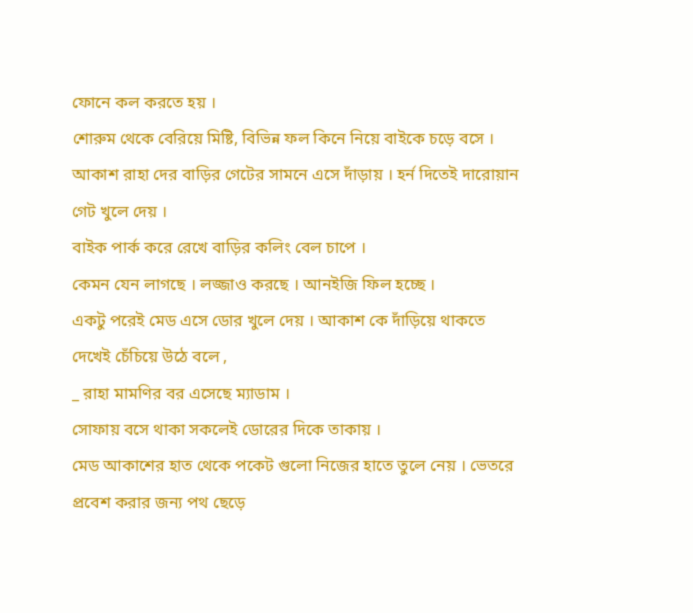ফোনে কল করতে হয় ।
শোরুম থেকে বেরিয়ে মিষ্টি, বিভিন্ন ফল কিনে নিয়ে বাইকে চড়ে বসে ।
আকাশ রাহা দের বাড়ির গেটের সামনে এসে দাঁড়ায় । হর্ন দিতেই দারোয়ান গেট খুলে দেয় ।
বাইক পার্ক করে রেখে বাড়ির কলিং বেল চাপে ।
কেমন যেন লাগছে । লজ্জাও করছে । আনইজি ফিল হচ্ছে ।
একটু পরেই মেড এসে ডোর খুলে দেয় । আকাশ কে দাঁড়িয়ে থাকতে দেখেই চেঁচিয়ে উঠে বলে ,
_ রাহা মামণির বর এসেছে ম্যাডাম ।
সোফায় বসে থাকা সকলেই ডোরের দিকে তাকায় ।
মেড আকাশের হাত থেকে পকেট গুলো নিজের হাতে তুলে নেয় । ভেতরে প্রবেশ করার জন্য পথ ছেড়ে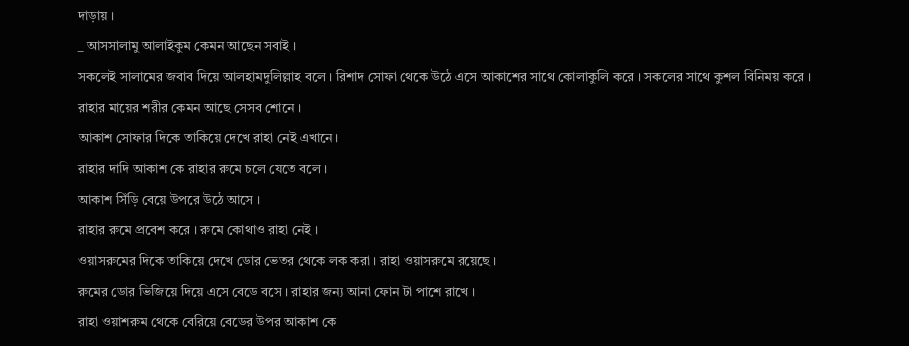দাড়ায় ।
_ আসসালামু আলাইকুম কেমন আছেন সবাই ।
সকলেই সালামের জবাব দিয়ে আলহামদুলিল্লাহ বলে । রিশাদ সোফা থেকে উঠে এসে আকাশের সাথে কোলাকুলি করে । সকলের সাথে কুশল বিনিময় করে ।
রাহার মায়ের শরীর কেমন আছে সেসব শোনে ।
আকাশ সোফার দিকে তাকিয়ে দেখে রাহা নেই এখানে।
রাহার দাদি আকাশ কে রাহার রুমে চলে যেতে বলে ।
আকাশ সিঁড়ি বেয়ে উপরে উঠে আসে ।
রাহার রুমে প্রবেশ করে । রুমে কোথাও রাহা নেই ।
ওয়াসরুমের দিকে তাকিয়ে দেখে ডোর ভেতর থেকে লক করা । রাহা ওয়াসরুমে রয়েছে ।
রুমের ডোর ভিজিয়ে দিয়ে এসে বেডে বসে । রাহার জন্য আনা ফোন টা পাশে রাখে ।
রাহা ওয়াশরুম থেকে বেরিয়ে বেডের উপর আকাশ কে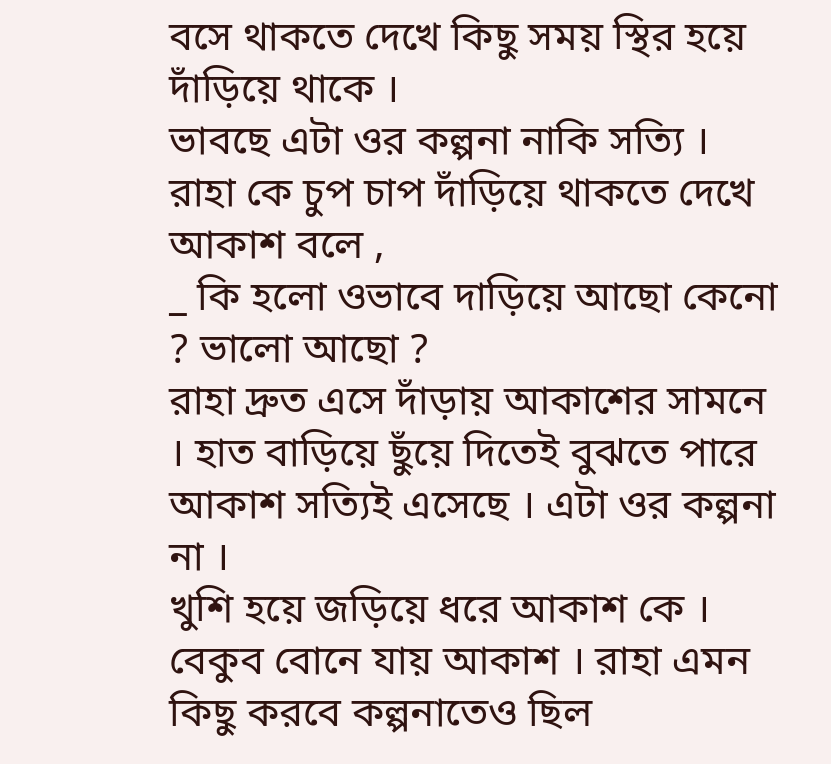বসে থাকতে দেখে কিছু সময় স্থির হয়ে দাঁড়িয়ে থাকে ।
ভাবছে এটা ওর কল্পনা নাকি সত্যি । রাহা কে চুপ চাপ দাঁড়িয়ে থাকতে দেখে আকাশ বলে ,
_ কি হলো ওভাবে দাড়িয়ে আছো কেনো ? ভালো আছো ?
রাহা দ্রুত এসে দাঁড়ায় আকাশের সামনে । হাত বাড়িয়ে ছুঁয়ে দিতেই বুঝতে পারে আকাশ সত্যিই এসেছে । এটা ওর কল্পনা না ।
খুশি হয়ে জড়িয়ে ধরে আকাশ কে ।
বেকুব বোনে যায় আকাশ । রাহা এমন কিছু করবে কল্পনাতেও ছিল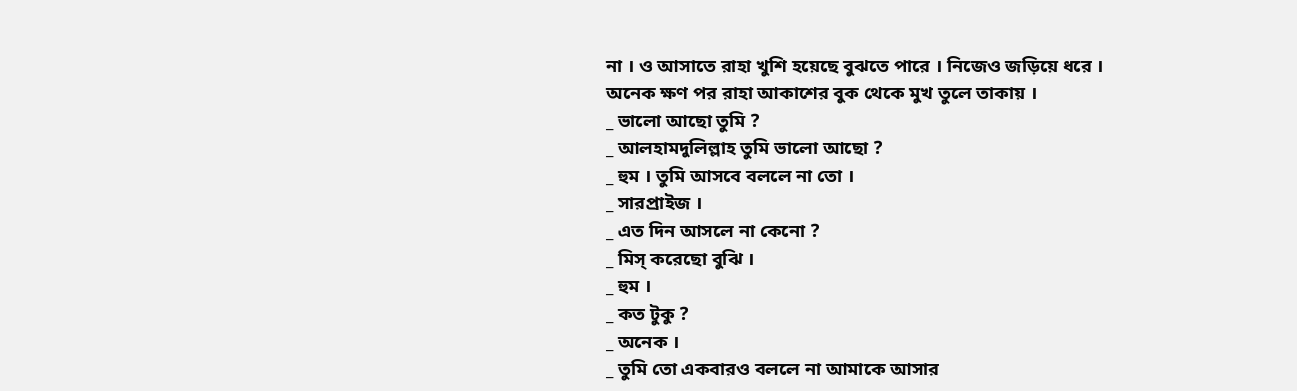না । ও আসাতে রাহা খুশি হয়েছে বুঝতে পারে । নিজেও জড়িয়ে ধরে ।
অনেক ক্ষণ পর রাহা আকাশের বুক থেকে মুখ তুলে তাকায় ।
_ ভালো আছো তুমি ?
_ আলহামদুলিল্লাহ তুমি ভালো আছো ?
_ হুম । তুমি আসবে বললে না তো ।
_ সারপ্রাইজ ।
_ এত দিন আসলে না কেনো ?
_ মিস্ করেছো বুঝি ।
_ হুম ।
_ কত টুকু ?
_ অনেক ।
_ তুমি তো একবারও বললে না আমাকে আসার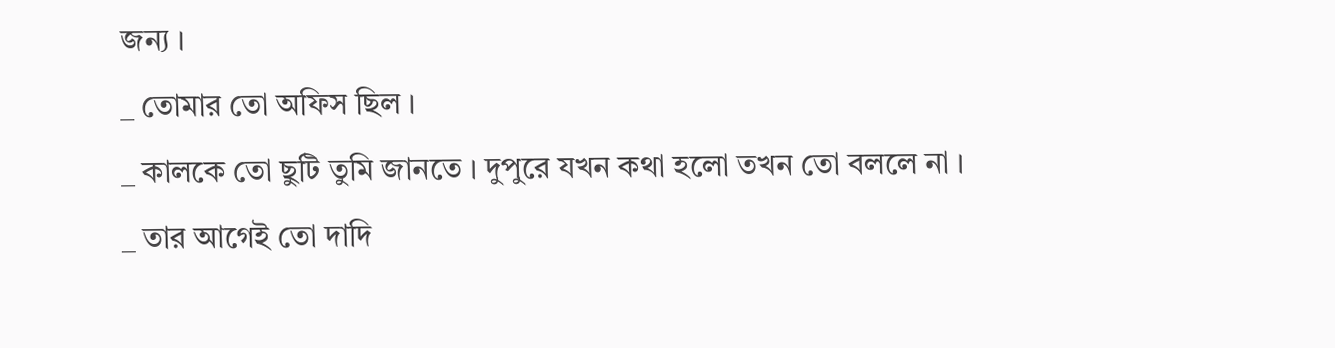জন্য ।
_ তোমার তো অফিস ছিল ।
_ কালকে তো ছুটি তুমি জানতে । দুপুরে যখন কথা হলো তখন তো বললে না ।
_ তার আগেই তো দাদি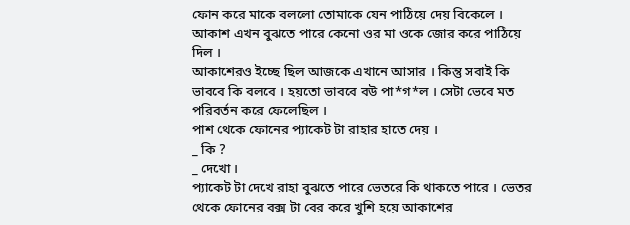ফোন করে মাকে বললো তোমাকে যেন পাঠিয়ে দেয় বিকেলে ।
আকাশ এখন বুঝতে পারে কেনো ওর মা ওকে জোর করে পাঠিয়ে দিল ।
আকাশেরও ইচ্ছে ছিল আজকে এখানে আসার । কিন্তু সবাই কি ভাববে কি বলবে । হয়তো ভাববে বউ পা*গ*ল । সেটা ভেবে মত পরিবর্তন করে ফেলেছিল ।
পাশ থেকে ফোনের প্যাকেট টা রাহার হাতে দেয় ।
_ কি ?
_ দেখো ।
প্যাকেট টা দেখে রাহা বুঝতে পারে ভেতরে কি থাকতে পারে । ভেতর থেকে ফোনের বক্স টা বের করে খুশি হয়ে আকাশের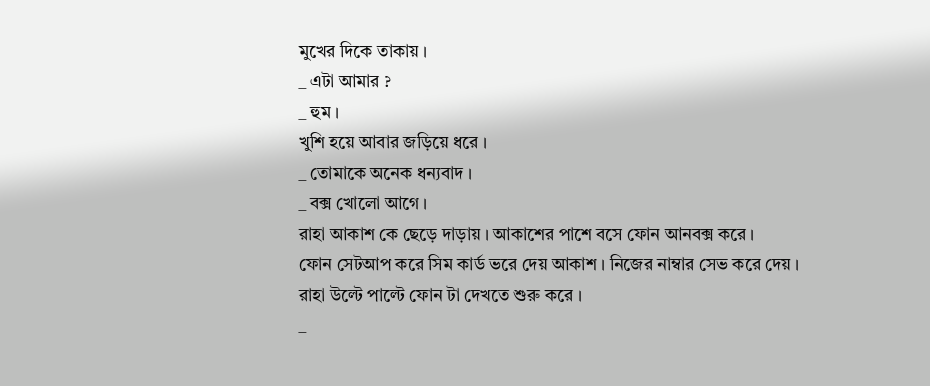মুখের দিকে তাকায় ।
_ এটা আমার ?
_ হুম ।
খুশি হয়ে আবার জড়িয়ে ধরে ।
_ তোমাকে অনেক ধন্যবাদ ।
_ বক্স খোলো আগে ।
রাহা আকাশ কে ছেড়ে দাড়ায় । আকাশের পাশে বসে ফোন আনবক্স করে ।
ফোন সেটআপ করে সিম কার্ড ভরে দেয় আকাশ । নিজের নাম্বার সেভ করে দেয় ।
রাহা উল্টে পাল্টে ফোন টা দেখতে শুরু করে ।
_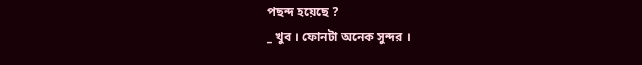পছন্দ হয়েছে ?
_ খুব । ফোনটা অনেক সুন্দর ।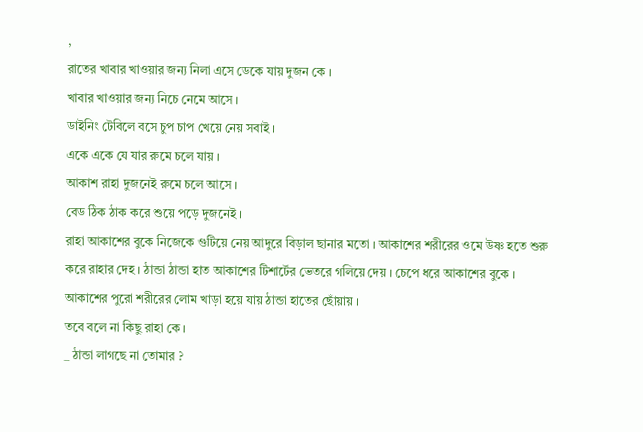,
রাতের খাবার খাওয়ার জন্য নিলা এসে ডেকে যায় দুজন কে ।
খাবার খাওয়ার জন্য নিচে নেমে আসে ।
ডাইনিং টেবিলে বসে চুপ চাপ খেয়ে নেয় সবাই ।
একে একে যে যার রুমে চলে যায় ।
আকাশ রাহা দুজনেই রুমে চলে আসে ।
বেড ঠিক ঠাক করে শুয়ে পড়ে দুজনেই ।
রাহা আকাশের বুকে নিজেকে গুটিয়ে নেয় আদুরে বিড়াল ছানার মতো । আকাশের শরীরের ওমে উষ্ণ হতে শুরু করে রাহার দেহ । ঠান্ডা ঠান্ডা হাত আকাশের টিশার্টের ভেতরে গলিয়ে দেয় । চেপে ধরে আকাশের বুকে । আকাশের পুরো শরীরের লোম খাড়া হয়ে যায় ঠান্ডা হাতের ছোঁয়ায় ।
তবে বলে না কিছু রাহা কে ।
_ ঠান্ডা লাগছে না তোমার ?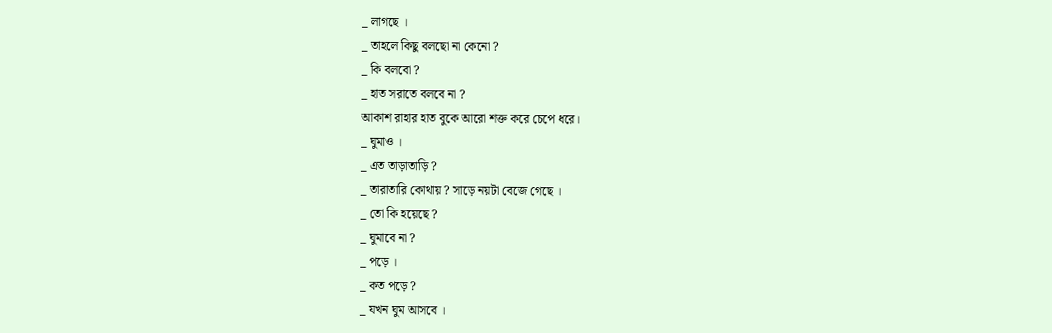_ লাগছে ।
_ তাহলে কিছু বলছো না কেনো ?
_ কি বলবো ?
_ হাত সরাতে বলবে না ?
আকাশ রাহার হাত বুকে আরো শক্ত করে চেপে ধরে।
_ ঘুমাও ।
_ এত তাড়াতাড়ি ?
_ তারাতারি কোথায় ? সাড়ে নয়টা বেজে গেছে ।
_ তো কি হয়েছে ?
_ ঘুমাবে না ?
_ পড়ে ।
_ কত পড়ে ?
_ যখন ঘুম আসবে ।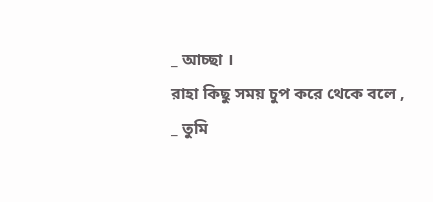_ আচ্ছা ।
রাহা কিছু সময় চুপ করে থেকে বলে ,
_ তুমি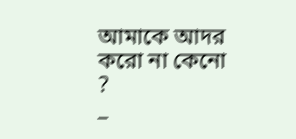আমাকে আদর করো না কেনো ?
_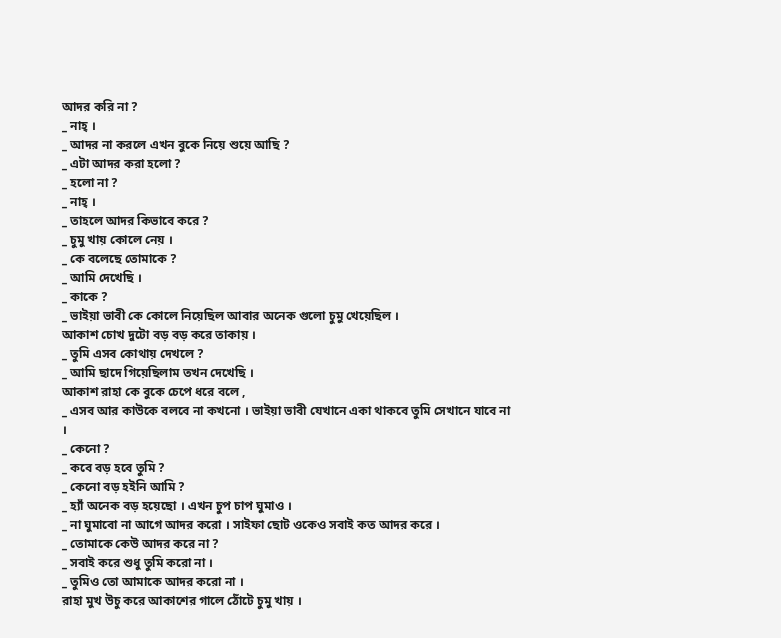আদর করি না ?
_ নাহ্ ।
_ আদর না করলে এখন বুকে নিয়ে শুয়ে আছি ?
_ এটা আদর করা হলো ?
_ হলো না ?
_ নাহ্ ।
_ তাহলে আদর কিভাবে করে ?
_ চুমু খায় কোলে নেয় ।
_ কে বলেছে তোমাকে ?
_ আমি দেখেছি ।
_ কাকে ?
_ ভাইয়া ভাবী কে কোলে নিয়েছিল আবার অনেক গুলো চুমু খেয়েছিল ।
আকাশ চোখ দুটো বড় বড় করে তাকায় ।
_ তুমি এসব কোথায় দেখলে ?
_ আমি ছাদে গিয়েছিলাম তখন দেখেছি ।
আকাশ রাহা কে বুকে চেপে ধরে বলে ,
_ এসব আর কাউকে বলবে না কখনো । ভাইয়া ভাবী যেখানে একা থাকবে তুমি সেখানে যাবে না ।
_ কেনো ?
_ কবে বড় হবে তুমি ?
_ কেনো বড় হইনি আমি ?
_ হ্যাঁ অনেক বড় হয়েছো । এখন চুপ চাপ ঘুমাও ।
_ না ঘুমাবো না আগে আদর করো । সাইফা ছোট ওকেও সবাই কত আদর করে ।
_ তোমাকে কেউ আদর করে না ?
_ সবাই করে শুধু তুমি করো না ।
_ তুমিও তো আমাকে আদর করো না ।
রাহা মুখ উচু করে আকাশের গালে ঠোঁটে চুমু খায় ।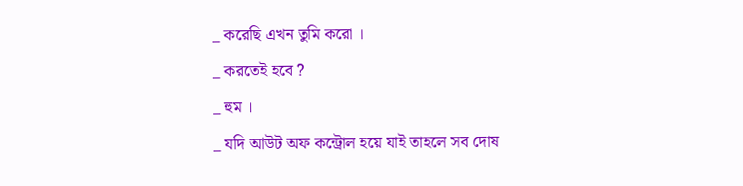_ করেছি এখন তুমি করো ।
_ করতেই হবে ?
_ হুম ।
_ যদি আউট অফ কন্ট্রোল হয়ে যাই তাহলে সব দোষ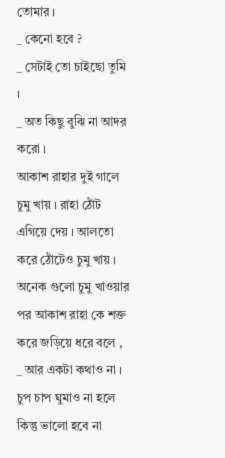তোমার ।
_ কেনো হবে ?
_ সেটাই তো চাইছো তুমি ।
_ অত কিছু বুঝি না আদর করো ।
আকাশ রাহার দুই গালে চুমু খায় । রাহা ঠোঁট এগিয়ে দেয় । আলতো করে ঠোঁটেও চুমু খায় ।
অনেক গুলো চুমু খাওয়ার পর আকাশ রাহা কে শক্ত করে জড়িয়ে ধরে বলে ,
_ আর একটা কথাও না । চুপ চাপ ঘুমাও না হলে কিন্তু ভালো হবে না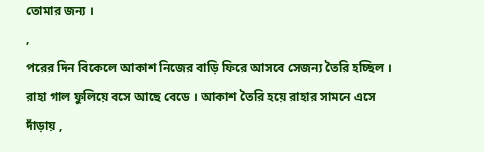তোমার জন্য ।
,
পরের দিন বিকেলে আকাশ নিজের বাড়ি ফিরে আসবে সেজন্য তৈরি হচ্ছিল । রাহা গাল ফুলিয়ে বসে আছে বেডে । আকাশ তৈরি হয়ে রাহার সামনে এসে দাঁড়ায় ,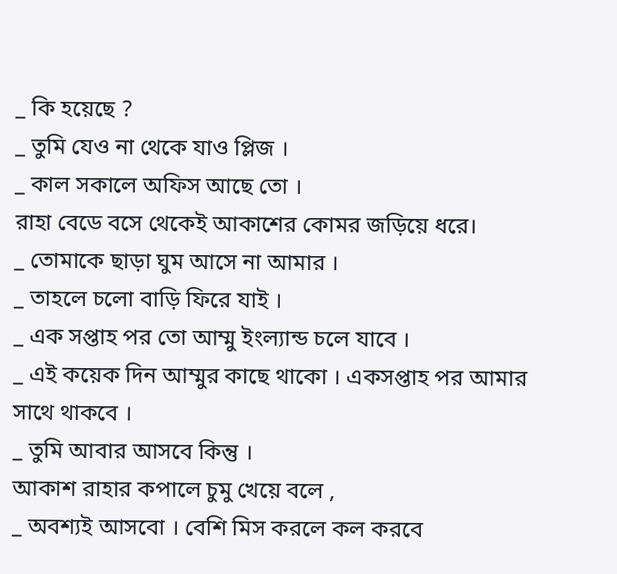_ কি হয়েছে ?
_ তুমি যেও না থেকে যাও প্লিজ ।
_ কাল সকালে অফিস আছে তো ।
রাহা বেডে বসে থেকেই আকাশের কোমর জড়িয়ে ধরে।
_ তোমাকে ছাড়া ঘুম আসে না আমার ।
_ তাহলে চলো বাড়ি ফিরে যাই ।
_ এক সপ্তাহ পর তো আম্মু ইংল্যান্ড চলে যাবে ।
_ এই কয়েক দিন আম্মুর কাছে থাকো । একসপ্তাহ পর আমার সাথে থাকবে ।
_ তুমি আবার আসবে কিন্তু ।
আকাশ রাহার কপালে চুমু খেয়ে বলে ,
_ অবশ্যই আসবো । বেশি মিস করলে কল করবে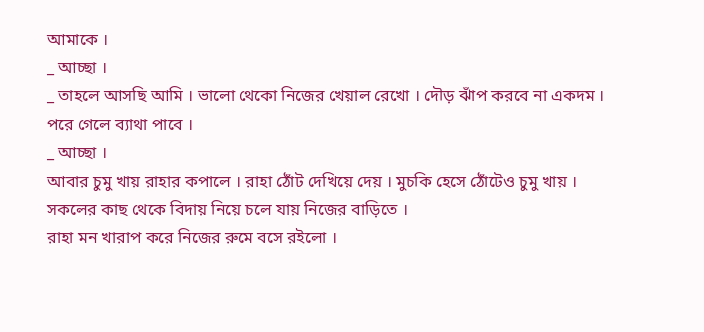আমাকে ।
_ আচ্ছা ।
_ তাহলে আসছি আমি । ভালো থেকো নিজের খেয়াল রেখো । দৌড় ঝাঁপ করবে না একদম । পরে গেলে ব্যাথা পাবে ।
_ আচ্ছা ।
আবার চুমু খায় রাহার কপালে । রাহা ঠোঁট দেখিয়ে দেয় । মুচকি হেসে ঠোঁটেও চুমু খায় ।
সকলের কাছ থেকে বিদায় নিয়ে চলে যায় নিজের বাড়িতে ।
রাহা মন খারাপ করে নিজের রুমে বসে রইলো ।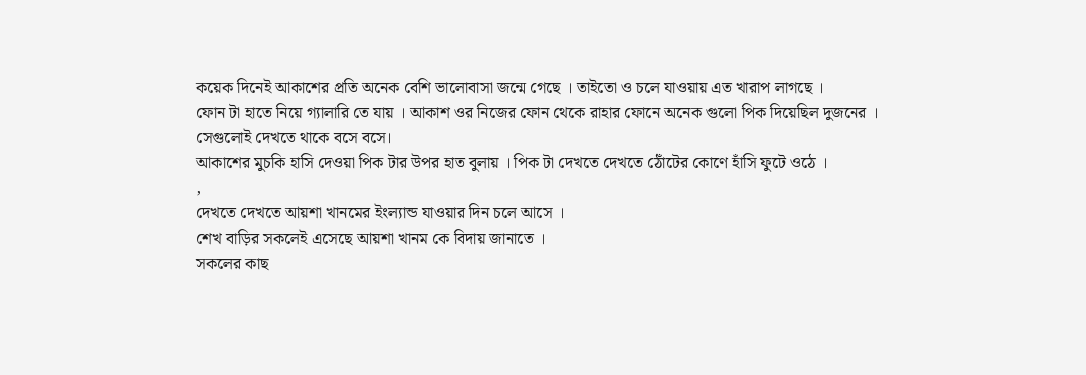কয়েক দিনেই আকাশের প্রতি অনেক বেশি ভালোবাসা জন্মে গেছে । তাইতো ও চলে যাওয়ায় এত খারাপ লাগছে ।
ফোন টা হাতে নিয়ে গ্যালারি তে যায় । আকাশ ওর নিজের ফোন থেকে রাহার ফোনে অনেক গুলো পিক দিয়েছিল দুজনের । সেগুলোই দেখতে থাকে বসে বসে।
আকাশের মুচকি হাসি দেওয়া পিক টার উপর হাত বুলায় । পিক টা দেখতে দেখতে ঠোঁটের কোণে হাঁসি ফুটে ওঠে ।
,
দেখতে দেখতে আয়শা খানমের ইংল্যান্ড যাওয়ার দিন চলে আসে ।
শেখ বাড়ির সকলেই এসেছে আয়শা খানম কে বিদায় জানাতে ।
সকলের কাছ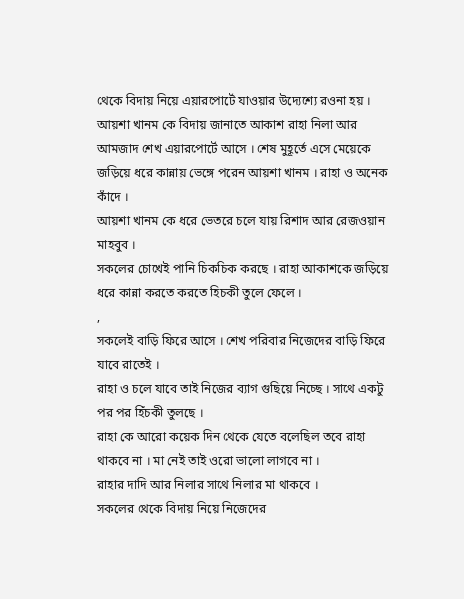থেকে বিদায় নিয়ে এয়ারপোর্টে যাওয়ার উদ্যেশ্যে রওনা হয় । আয়শা খানম কে বিদায় জানাতে আকাশ রাহা নিলা আর আমজাদ শেখ এয়ারপোর্টে আসে । শেষ মুহূর্তে এসে মেয়েকে জড়িয়ে ধরে কান্নায় ভেঙ্গে পরেন আয়শা খানম । রাহা ও অনেক কাঁদে ।
আয়শা খানম কে ধরে ভেতরে চলে যায় রিশাদ আর রেজওয়ান মাহবুব ।
সকলের চোখেই পানি চিকচিক করছে । রাহা আকাশকে জড়িয়ে ধরে কান্না করতে করতে হিচকী তুলে ফেলে ।
,
সকলেই বাড়ি ফিরে আসে । শেখ পরিবার নিজেদের বাড়ি ফিরে যাবে রাতেই ।
রাহা ও চলে যাবে তাই নিজের ব্যাগ গুছিয়ে নিচ্ছে । সাথে একটু পর পর হিঁচকী তুলছে ।
রাহা কে আরো কয়েক দিন থেকে যেতে বলেছিল তবে রাহা থাকবে না । মা নেই তাই ওরো ভালো লাগবে না ।
রাহার দাদি আর নিলার সাথে নিলার মা থাকবে ।
সকলের থেকে বিদায় নিয়ে নিজেদের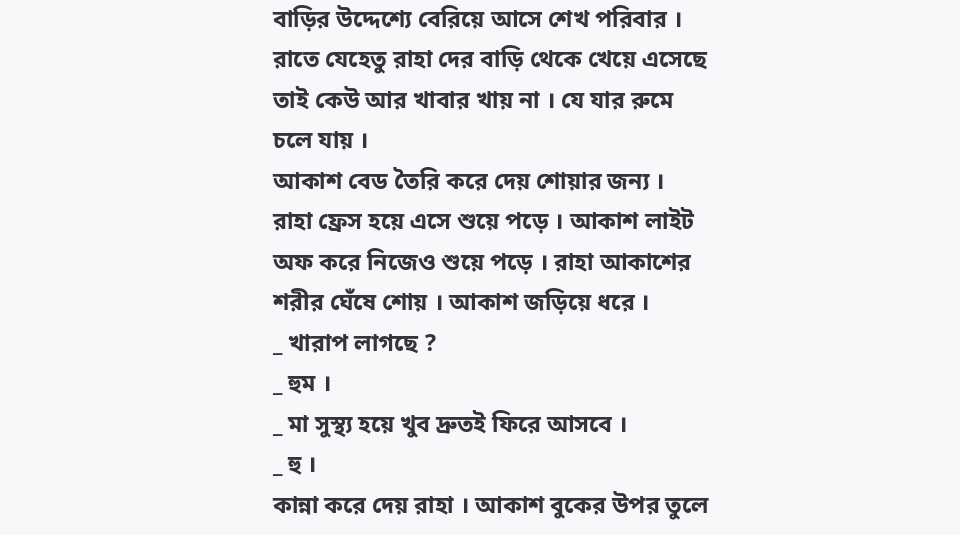বাড়ির উদ্দেশ্যে বেরিয়ে আসে শেখ পরিবার ।
রাতে যেহেতু রাহা দের বাড়ি থেকে খেয়ে এসেছে তাই কেউ আর খাবার খায় না । যে যার রুমে চলে যায় ।
আকাশ বেড তৈরি করে দেয় শোয়ার জন্য ।
রাহা ফ্রেস হয়ে এসে শুয়ে পড়ে । আকাশ লাইট অফ করে নিজেও শুয়ে পড়ে । রাহা আকাশের শরীর ঘেঁষে শোয় । আকাশ জড়িয়ে ধরে ।
_ খারাপ লাগছে ?
_ হুম ।
_ মা সুস্থ্য হয়ে খুব দ্রুতই ফিরে আসবে ।
_ হু ।
কান্না করে দেয় রাহা । আকাশ বুকের উপর তুলে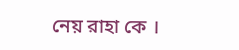নেয় রাহা কে ।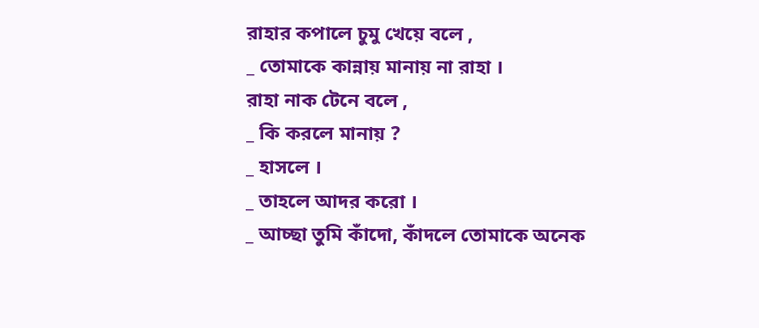রাহার কপালে চুমু খেয়ে বলে ,
_ তোমাকে কান্নায় মানায় না রাহা ।
রাহা নাক টেনে বলে ,
_ কি করলে মানায় ?
_ হাসলে ।
_ তাহলে আদর করো ।
_ আচ্ছা তুমি কাঁদো, কাঁদলে তোমাকে অনেক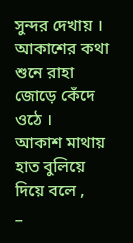সুন্দর দেখায় ।
আকাশের কথা শুনে রাহা জোড়ে কেঁদে ওঠে ।
আকাশ মাথায় হাত বুলিয়ে দিয়ে বলে ,
_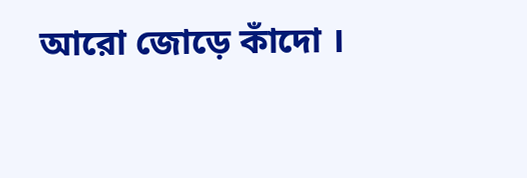আরো জোড়ে কাঁদো ।